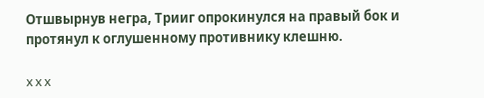Отшвырнув негра, Трииг опрокинулся на правый бок и протянул к оглушенному противнику клешню.

x x x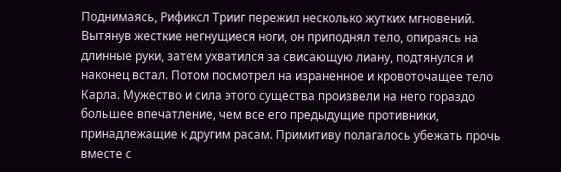Поднимаясь, Рификсл Трииг пережил несколько жутких мгновений. Вытянув жесткие негнущиеся ноги, он приподнял тело, опираясь на длинные руки, затем ухватился за свисающую лиану, подтянулся и наконец встал. Потом посмотрел на израненное и кровоточащее тело Карла. Мужество и сила этого существа произвели на него гораздо большее впечатление, чем все его предыдущие противники, принадлежащие к другим расам. Примитиву полагалось убежать прочь вместе с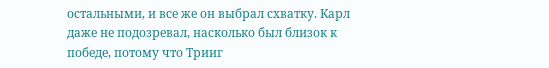остальными, и все же он выбрал схватку. Карл даже не подозревал, насколько был близок к победе, потому что Трииг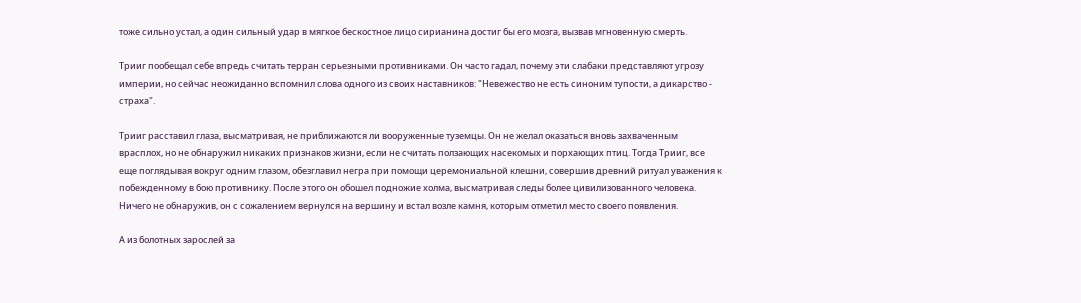тоже сильно устал, а один сильный удар в мягкое бескостное лицо сирианина достиг бы его мозга, вызвав мгновенную смерть.

Трииг пообещал себе впредь считать терран серьезными противниками. Он часто гадал, почему эти слабаки представляют угрозу империи, но сейчас неожиданно вспомнил слова одного из своих наставников: "Невежество не есть синоним тупости, а дикарство - страха".

Трииг расставил глаза, высматривая, не приближаются ли вооруженные туземцы. Он не желал оказаться вновь захваченным врасплох, но не обнаружил никаких признаков жизни, если не считать ползающих насекомых и порхающих птиц. Тогда Трииг, все еще поглядывая вокруг одним глазом, обезглавил негра при помощи церемониальной клешни, совершив древний ритуал уважения к побежденному в бою противнику. После этого он обошел подножие холма, высматривая следы более цивилизованного человека. Ничего не обнаружив, он с сожалением вернулся на вершину и встал возле камня, которым отметил место своего появления.

А из болотных зарослей за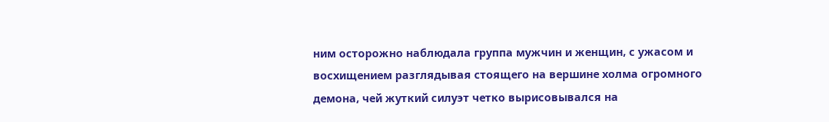ним осторожно наблюдала группа мужчин и женщин, с ужасом и восхищением разглядывая стоящего на вершине холма огромного демона, чей жуткий силуэт четко вырисовывался на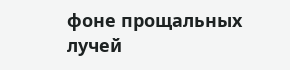фоне прощальных лучей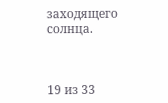заходящего солнца.



19 из 33